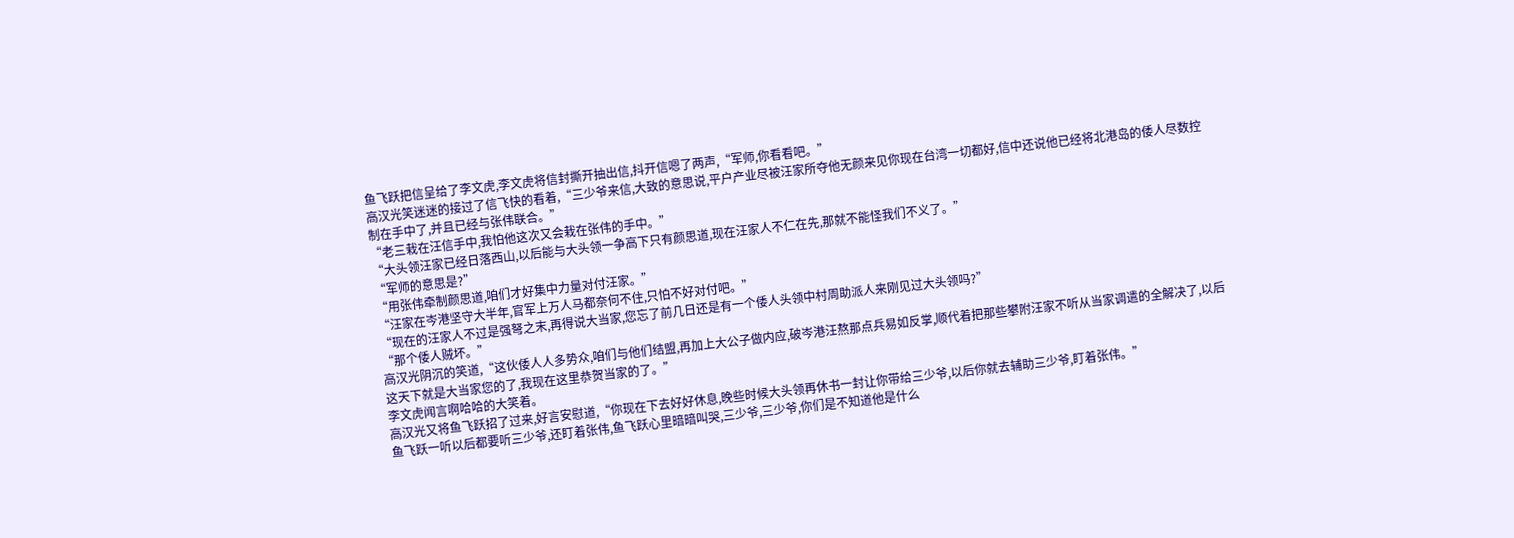鱼飞跃把信呈给了李文虎,李文虎将信封撕开抽出信,抖开信嗯了两声,“军师,你看看吧。”
高汉光笑迷迷的接过了信飞快的看着,“三少爷来信,大致的意思说,平户产业尽被汪家所夺他无颜来见你现在台湾一切都好,信中还说他已经将北港岛的倭人尽数控制在手中了,并且已经与张伟联合。”
“老三栽在汪信手中,我怕他这次又会栽在张伟的手中。”
“大头领汪家已经日落西山,以后能与大头领一争高下只有颜思道,现在汪家人不仁在先,那就不能怪我们不义了。”
“军师的意思是?”
“用张伟牵制颜思道,咱们才好集中力量对付汪家。”
“汪家在岑港坚守大半年,官军上万人马都奈何不住,只怕不好对付吧。”
“现在的汪家人不过是强弩之末,再得说大当家,您忘了前几日还是有一个倭人头领中村周助派人来刚见过大头领吗?”
“那个倭人贼坏。”
高汉光阴沉的笑道,“这伙倭人人多势众,咱们与他们结盟,再加上大公子做内应,破岑港汪熬那点兵易如反掌,顺代着把那些攀附汪家不听从当家调遣的全解决了,以后这天下就是大当家您的了,我现在这里恭贺当家的了。”
李文虎闻言啊哈哈的大笑着。
高汉光又将鱼飞跃招了过来,好言安慰道,“你现在下去好好休息,晚些时候大头领再休书一封让你带给三少爷,以后你就去辅助三少爷,盯着张伟。”
鱼飞跃一听以后都要听三少爷,还盯着张伟,鱼飞跃心里暗暗叫哭,三少爷,三少爷,你们是不知道他是什么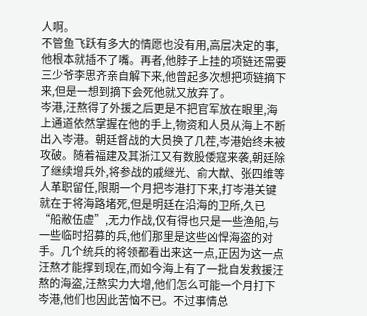人啊。
不管鱼飞跃有多大的情愿也没有用,高层决定的事,他根本就插不了嘴。再者,他脖子上挂的项链还需要三少爷李思齐亲自解下来,他曾起多次想把项链摘下来,但是一想到摘下会死他就又放弃了。
岑港,汪熬得了外援之后更是不把官军放在眼里,海上通道依然掌握在他的手上,物资和人员从海上不断出入岑港。朝廷督战的大员换了几茬,岑港始终未被攻破。随着福建及其浙江又有数股倭寇来袭,朝廷除了继续增兵外,将参战的戚继光、俞大猷、张四维等人革职留任,限期一个月把岑港打下来,打岑港关键就在于将海路堵死,但是明廷在沿海的卫所,久已“船敝伍虚”,无力作战,仅有得也只是一些渔船,与一些临时招募的兵,他们那里是这些凶悍海盗的对手。几个统兵的将领都看出来这一点,正因为这一点汪熬才能撑到现在,而如今海上有了一批自发救援汪熬的海盗,汪熬实力大增,他们怎么可能一个月打下岑港,他们也因此苦恼不已。不过事情总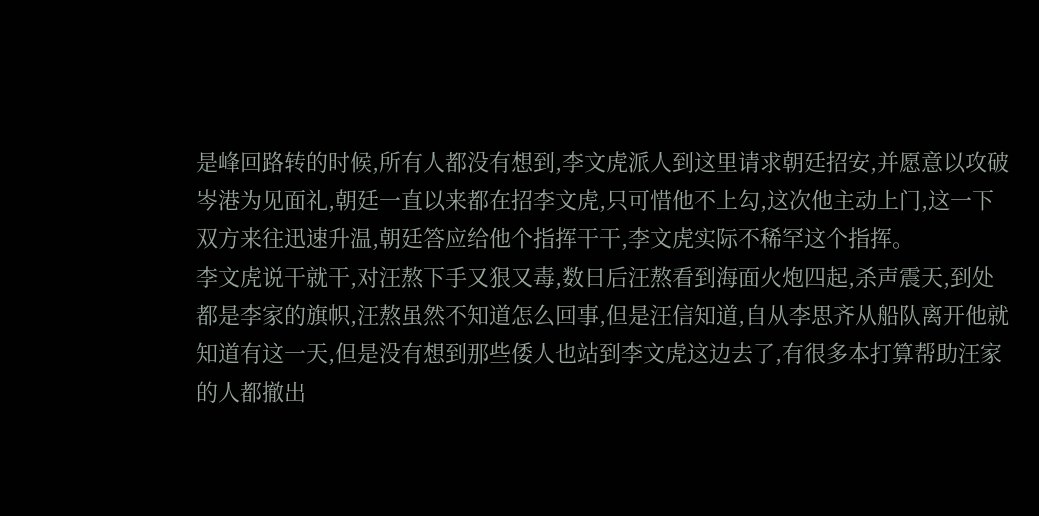是峰回路转的时候,所有人都没有想到,李文虎派人到这里请求朝廷招安,并愿意以攻破岑港为见面礼,朝廷一直以来都在招李文虎,只可惜他不上勾,这次他主动上门,这一下双方来往迅速升温,朝廷答应给他个指挥干干,李文虎实际不稀罕这个指挥。
李文虎说干就干,对汪熬下手又狠又毒,数日后汪熬看到海面火炮四起,杀声震天,到处都是李家的旗帜,汪熬虽然不知道怎么回事,但是汪信知道,自从李思齐从船队离开他就知道有这一天,但是没有想到那些倭人也站到李文虎这边去了,有很多本打算帮助汪家的人都撤出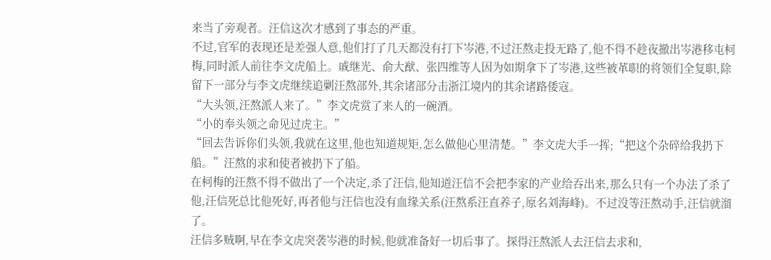来当了旁观者。汪信这次才感到了事态的严重。
不过,官军的表现还是差强人意,他们打了几天都没有打下岑港,不过汪熬走投无路了,他不得不趁夜撤出岑港移屯柯梅,同时派人前往李文虎船上。戚继光、俞大猷、张四维等人因为如期拿下了岑港,这些被革职的将领们全复职,除留下一部分与李文虎继续追剿汪熬部外,其余诸部分击浙江境内的其余诸路倭寇。
“大头领,汪熬派人来了。”李文虎赏了来人的一碗酒。
“小的奉头领之命见过虎主。”
“回去告诉你们头领,我就在这里,他也知道规矩,怎么做他心里清楚。”李文虎大手一挥;“把这个杂碎给我扔下船。”汪熬的求和使者被扔下了船。
在柯梅的汪熬不得不做出了一个决定,杀了汪信,他知道汪信不会把李家的产业给吞出来,那么只有一个办法了杀了他,汪信死总比他死好,再者他与汪信也没有血缘关系(汪熬系汪直养子,原名刘海峰)。不过没等汪熬动手,汪信就溜了。
汪信多贼啊,早在李文虎突袭岑港的时候,他就准备好一切后事了。探得汪熬派人去汪信去求和,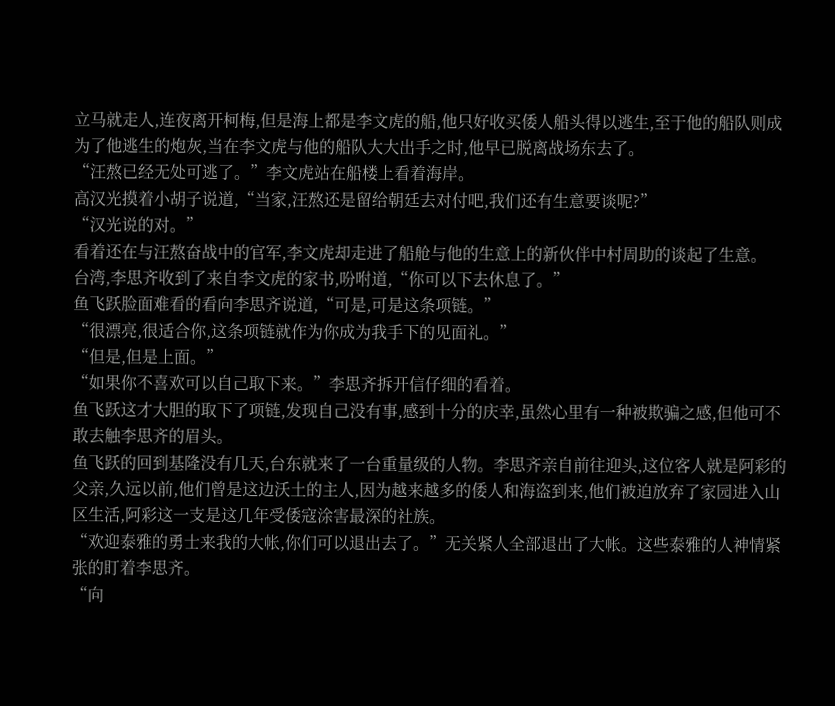立马就走人,连夜离开柯梅,但是海上都是李文虎的船,他只好收买倭人船头得以逃生,至于他的船队则成为了他逃生的炮灰,当在李文虎与他的船队大大出手之时,他早已脱离战场东去了。
“汪熬已经无处可逃了。”李文虎站在船楼上看着海岸。
高汉光摸着小胡子说道,“当家,汪熬还是留给朝廷去对付吧,我们还有生意要谈呢?”
“汉光说的对。”
看着还在与汪熬奋战中的官军,李文虎却走进了船舱与他的生意上的新伙伴中村周助的谈起了生意。
台湾,李思齐收到了来自李文虎的家书,吩咐道,“你可以下去休息了。”
鱼飞跃脸面难看的看向李思齐说道,“可是,可是这条项链。”
“很漂亮,很适合你,这条项链就作为你成为我手下的见面礼。”
“但是,但是上面。”
“如果你不喜欢可以自己取下来。”李思齐拆开信仔细的看着。
鱼飞跃这才大胆的取下了项链,发现自己没有事,感到十分的庆幸,虽然心里有一种被欺骗之感,但他可不敢去触李思齐的眉头。
鱼飞跃的回到基隆没有几天,台东就来了一台重量级的人物。李思齐亲自前往迎头,这位客人就是阿彩的父亲,久远以前,他们曾是这边沃土的主人,因为越来越多的倭人和海盗到来,他们被迫放弃了家园进入山区生活,阿彩这一支是这几年受倭寇涂害最深的社族。
“欢迎泰雅的勇士来我的大帐,你们可以退出去了。”无关紧人全部退出了大帐。这些泰雅的人神情紧张的盯着李思齐。
“向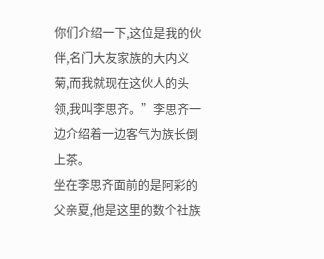你们介绍一下,这位是我的伙伴,名门大友家族的大内义菊,而我就现在这伙人的头领,我叫李思齐。”李思齐一边介绍着一边客气为族长倒上茶。
坐在李思齐面前的是阿彩的父亲夏,他是这里的数个社族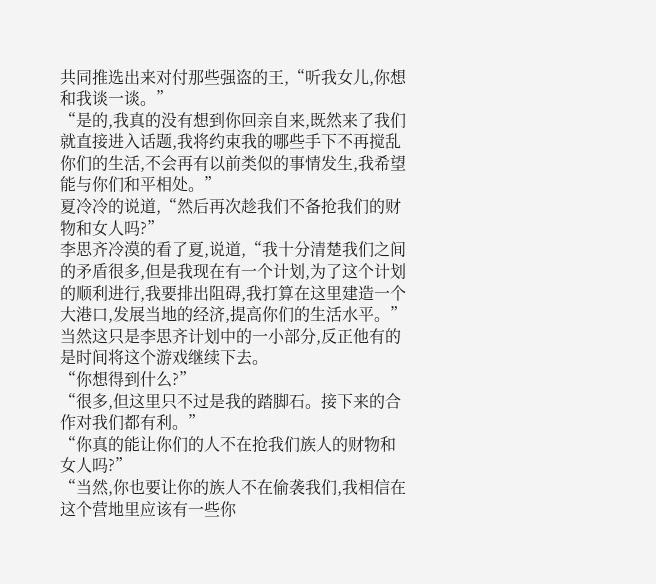共同推选出来对付那些强盗的王,“听我女儿,你想和我谈一谈。”
“是的,我真的没有想到你回亲自来,既然来了我们就直接进入话题,我将约束我的哪些手下不再搅乱你们的生活,不会再有以前类似的事情发生,我希望能与你们和平相处。”
夏冷冷的说道,“然后再次趁我们不备抢我们的财物和女人吗?”
李思齐冷漠的看了夏,说道,“我十分清楚我们之间的矛盾很多,但是我现在有一个计划,为了这个计划的顺利进行,我要排出阻碍,我打算在这里建造一个大港口,发展当地的经济,提高你们的生活水平。”当然这只是李思齐计划中的一小部分,反正他有的是时间将这个游戏继续下去。
“你想得到什么?”
“很多,但这里只不过是我的踏脚石。接下来的合作对我们都有利。”
“你真的能让你们的人不在抢我们族人的财物和女人吗?”
“当然,你也要让你的族人不在偷袭我们,我相信在这个营地里应该有一些你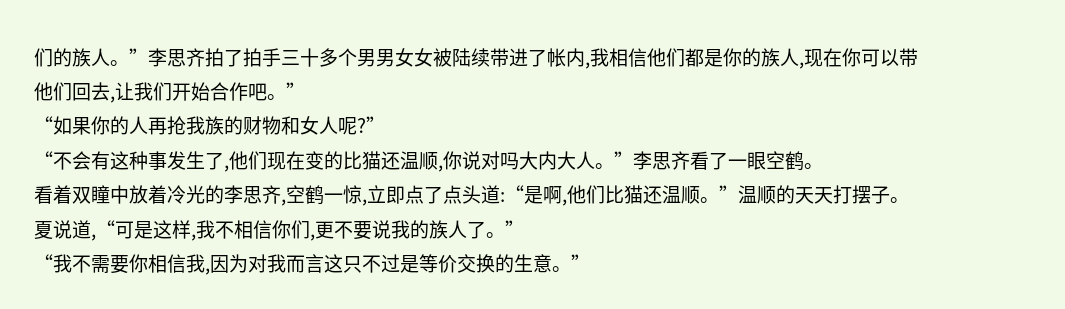们的族人。”李思齐拍了拍手三十多个男男女女被陆续带进了帐内,我相信他们都是你的族人,现在你可以带他们回去,让我们开始合作吧。”
“如果你的人再抢我族的财物和女人呢?”
“不会有这种事发生了,他们现在变的比猫还温顺,你说对吗大内大人。”李思齐看了一眼空鹤。
看着双瞳中放着冷光的李思齐,空鹤一惊,立即点了点头道:“是啊,他们比猫还温顺。”温顺的天天打摆子。
夏说道,“可是这样,我不相信你们,更不要说我的族人了。”
“我不需要你相信我,因为对我而言这只不过是等价交换的生意。”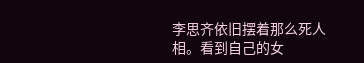李思齐依旧摆着那么死人相。看到自己的女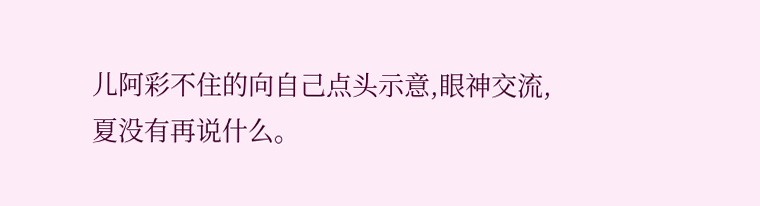儿阿彩不住的向自己点头示意,眼神交流,夏没有再说什么。